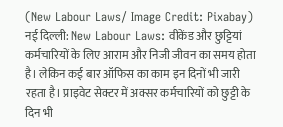(New Labour Laws/ Image Credit: Pixabay)
नई दिल्ली: New Labour Laws: वीकेंड और छुट्टियां कर्मचारियों के लिए आराम और निजी जीवन का समय होता है। लेकिन कई बार ऑफिस का काम इन दिनों भी जारी रहता है। प्राइवेट सेक्टर में अक्सर कर्मचारियों को छुट्टी के दिन भी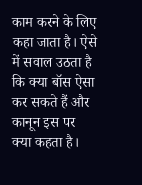काम करने के लिए कहा जाता है। ऐसे में सवाल उठता है कि क्या बॉस ऐसा कर सकते हैं और कानून इस पर क्या कहता है।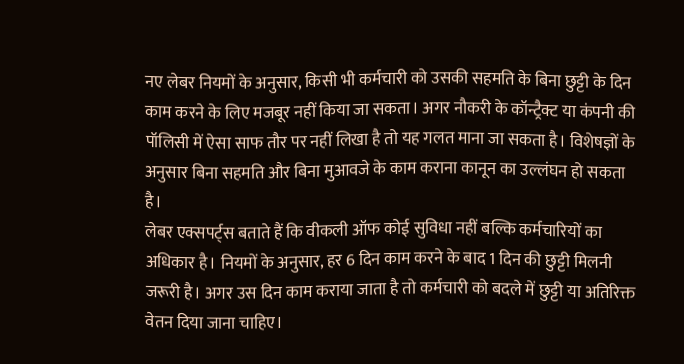नए लेबर नियमों के अनुसार, किसी भी कर्मचारी को उसकी सहमति के बिना छुट्टी के दिन काम करने के लिए मजबूर नहीं किया जा सकता। अगर नौकरी के कॉन्ट्रैक्ट या कंपनी की पॉलिसी में ऐसा साफ तौर पर नहीं लिखा है तो यह गलत माना जा सकता है। विशेषज्ञों के अनुसार बिना सहमति और बिना मुआवजे के काम कराना कानून का उल्लंघन हो सकता है।
लेबर एक्सपर्ट्स बताते हैं कि वीकली ऑफ कोई सुविधा नहीं बल्कि कर्मचारियों का अधिकार है। नियमों के अनुसार, हर 6 दिन काम करने के बाद 1 दिन की छुट्टी मिलनी जरूरी है। अगर उस दिन काम कराया जाता है तो कर्मचारी को बदले में छुट्टी या अतिरिक्त वेतन दिया जाना चाहिए।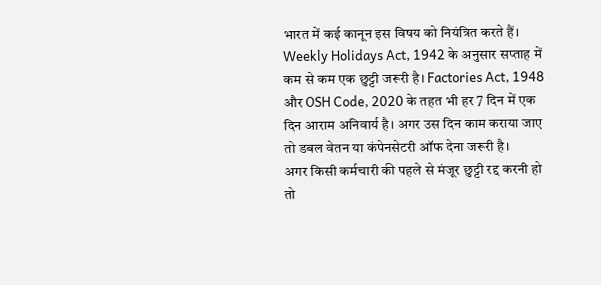भारत में कई कानून इस विषय को नियंत्रित करते हैं। Weekly Holidays Act, 1942 के अनुसार सप्ताह में कम से कम एक छुट्टी जरूरी है। Factories Act, 1948 और OSH Code, 2020 के तहत भी हर 7 दिन में एक दिन आराम अनिवार्य है। अगर उस दिन काम कराया जाए तो डबल वेतन या कंपेनसेटरी ऑफ देना जरूरी है।
अगर किसी कर्मचारी की पहले से मंजूर छुट्टी रद्द करनी हो तो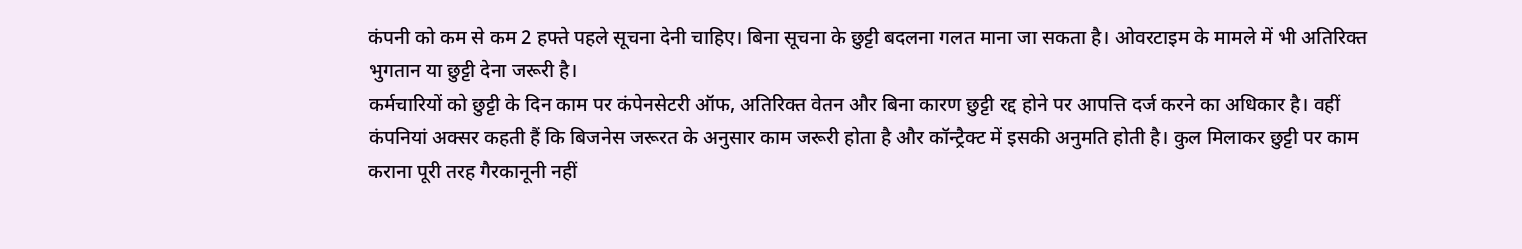कंपनी को कम से कम 2 हफ्ते पहले सूचना देनी चाहिए। बिना सूचना के छुट्टी बदलना गलत माना जा सकता है। ओवरटाइम के मामले में भी अतिरिक्त भुगतान या छुट्टी देना जरूरी है।
कर्मचारियों को छुट्टी के दिन काम पर कंपेनसेटरी ऑफ, अतिरिक्त वेतन और बिना कारण छुट्टी रद्द होने पर आपत्ति दर्ज करने का अधिकार है। वहीं कंपनियां अक्सर कहती हैं कि बिजनेस जरूरत के अनुसार काम जरूरी होता है और कॉन्ट्रैक्ट में इसकी अनुमति होती है। कुल मिलाकर छुट्टी पर काम कराना पूरी तरह गैरकानूनी नहीं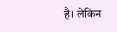है। लेकिन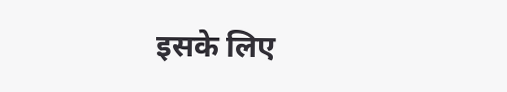इसके लिए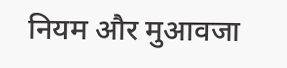नियम और मुआवजा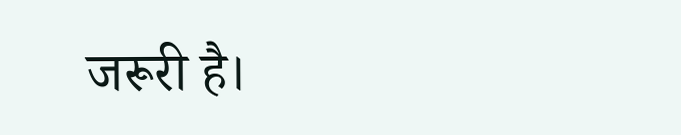जरूरी है।